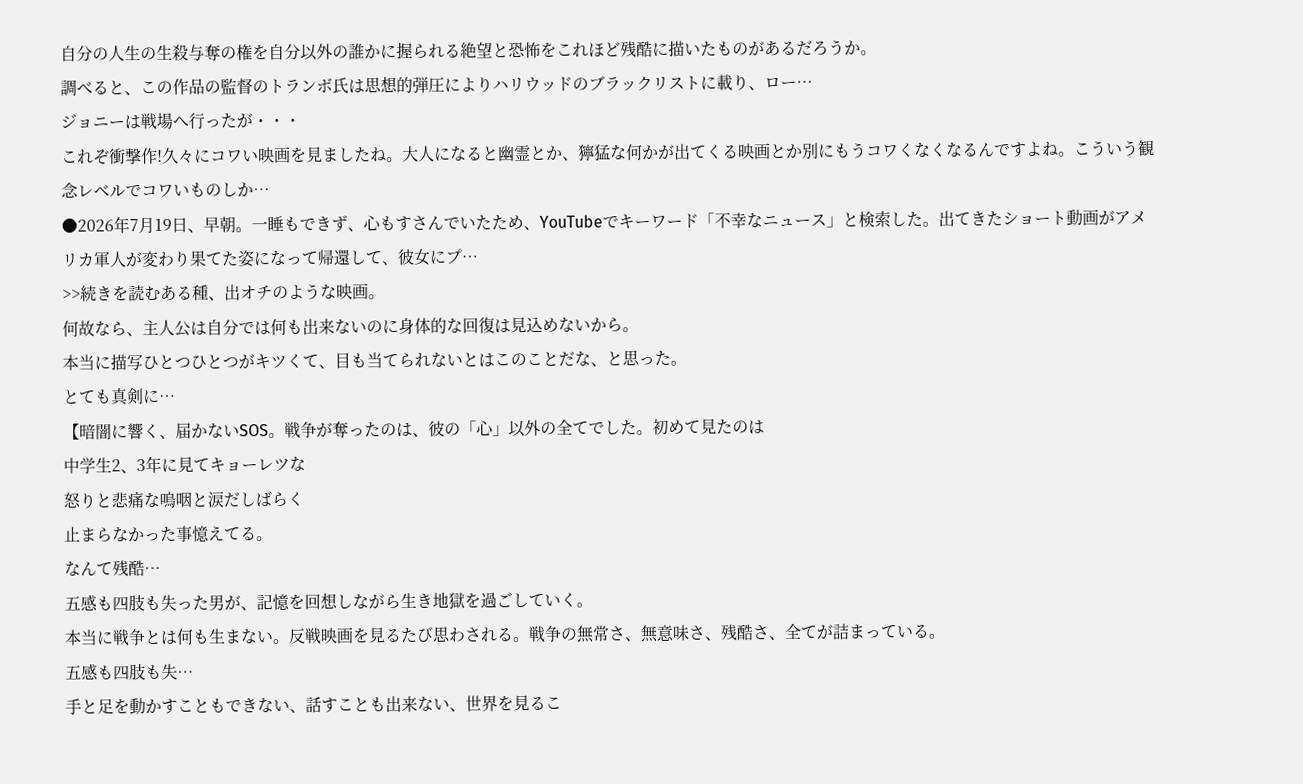自分の人生の生殺与奪の権を自分以外の誰かに握られる絶望と恐怖をこれほど残酷に描いたものがあるだろうか。
調べると、この作品の監督のトランボ氏は思想的弾圧によりハリウッドのブラックリストに載り、ロー…
ジョニーは戦場へ行ったが・・・
これぞ衝撃作!久々にコワい映画を見ましたね。大人になると幽霊とか、獰猛な何かが出てくる映画とか別にもうコワくなくなるんですよね。こういう観念レベルでコワいものしか…
●2026年7月19日、早朝。一睡もできず、心もすさんでいたため、YouTubeでキーワード「不幸なニュース」と検索した。出てきたショート動画がアメリカ軍人が変わり果てた姿になって帰還して、彼女にプ…
>>続きを読むある種、出オチのような映画。
何故なら、主人公は自分では何も出来ないのに身体的な回復は見込めないから。
本当に描写ひとつひとつがキツくて、目も当てられないとはこのことだな、と思った。
とても真剣に…
【暗闇に響く、届かないSOS。戦争が奪ったのは、彼の「心」以外の全てでした。初めて見たのは
中学生2、3年に見てキョーレツな
怒りと悲痛な嗚咽と涙だしばらく
止まらなかった事憶えてる。
なんて残酷…
五感も四肢も失った男が、記憶を回想しながら生き地獄を過ごしていく。
本当に戦争とは何も生まない。反戦映画を見るたび思わされる。戦争の無常さ、無意味さ、残酷さ、全てが詰まっている。
五感も四肢も失…
手と足を動かすこともできない、話すことも出来ない、世界を見るこ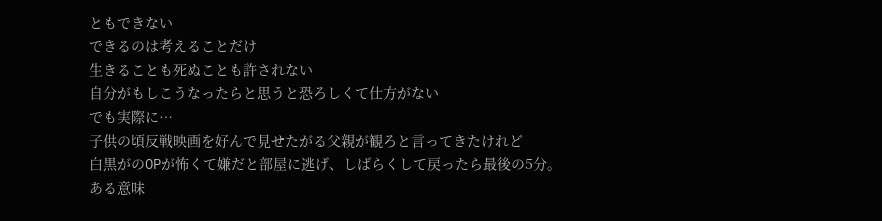ともできない
できるのは考えることだけ
生きることも死ぬことも許されない
自分がもしこうなったらと思うと恐ろしくて仕方がない
でも実際に…
子供の頃反戦映画を好んで見せたがる父親が観ろと言ってきたけれど
白黒がのOPが怖くて嫌だと部屋に逃げ、しばらくして戻ったら最後の5分。
ある意味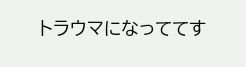トラウマになっててす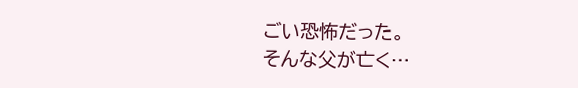ごい恐怖だった。
そんな父が亡く…